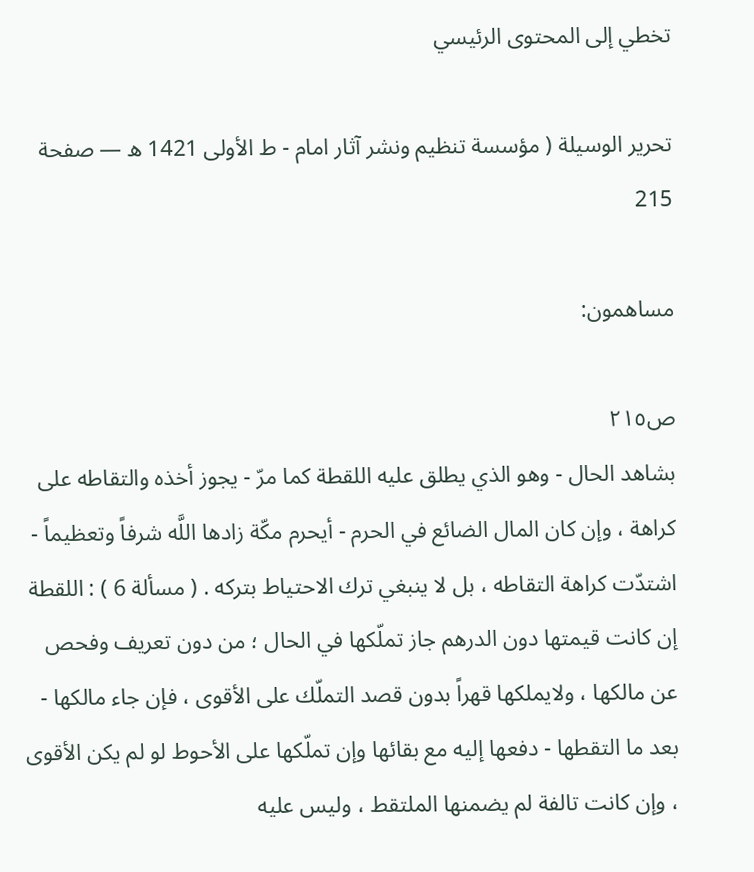تخطي إلى المحتوى الرئيسي

تحرير الوسيلة ( مؤسسة تنظيم ونشر آثار امام - ط الأولى 1421 ه — صفحة 215

مساهمون:

ص٢١٥
بشاهد الحال - وهو الذي يطلق عليه اللقطة كما مرّ - يجوز أخذه والتقاطه على كراهة ، وإن كان المال الضائع في الحرم - أيحرم مكّة زادها اللَّه شرفاً وتعظيماً - اشتدّت كراهة التقاطه ، بل لا ينبغي ترك الاحتياط بتركه . ( مسألة 6 ) : اللقطة إن كانت قيمتها دون الدرهم جاز تملّكها في الحال ؛ من دون تعريف وفحص عن مالكها ، ولايملكها قهراً بدون قصد التملّك على الأقوى ، فإن جاء مالكها - بعد ما التقطها - دفعها إليه مع بقائها وإن تملّكها على الأحوط لو لم يكن الأقوى ، وإن كانت تالفة لم يضمنها الملتقط ، وليس عليه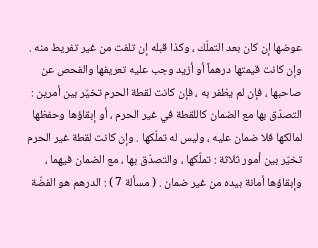عوضها إن كان بعد التملّك ، وكذا قبله إن تلفت من غير تفريط منه . وإن كانت قيمتها درهماً أو أزيد وجب عليه تعريفها والفحص عن صاحبها ، فإن لم يظفر به ، فإن كانت لقطة الحرم تخيّر بين أمرين : التصدّق بها مع الضمان كاللقطة في غير الحرم ، أو إبقاؤها وحفظها لمالكها فلا ضمان عليه ، وليس له تملّكها . وإن كانت لقطة غير الحرم تخيّر بين أمور ثلاثة : تملّكها ، والتصدّق بها ، مع الضمان فيهما ، وإبقاؤها أمانة بيده من غير ضمان . ( مسألة 7 ) : الدرهم هو الفضّة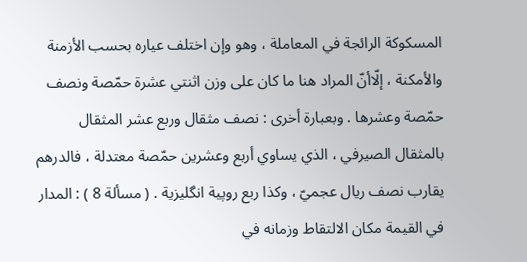المسكوكة الرائجة في المعاملة ، وهو وإن اختلف عياره بحسب الأزمنة والأمكنة ، إلّاأنّ المراد هنا ما كان على وزن اثنتي عشرة حمّصة ونصف حمّصة وعشرها . وبعبارة أخرى : نصف مثقال وربع عشر المثقال بالمثقال الصيرفي ، الذي يساوي أربع وعشرين حمّصة معتدلة ، فالدرهم يقارب نصف ريال عجميّ ، وكذا ربع روپية انگليزية . ( مسألة 8 ) : المدار في القيمة مكان الالتقاط وزمانه في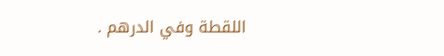اللقطة وفي الدرهم .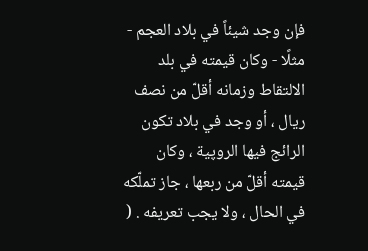فإن وجد شيئاً في بلاد العجم - مثلًا - وكان قيمته في بلد الالتقاط وزمانه أقلّ من نصف ريال ، أو وجد في بلاد تكون الرائج فيها الروپية ، وكان قيمته أقلّ من ربعها ، جاز تملّكه في الحال ، ولا يجب تعريفه . (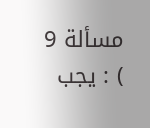مسألة 9 ) : يجب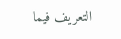التعريف فيما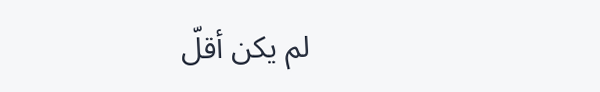لم يكن أقلّ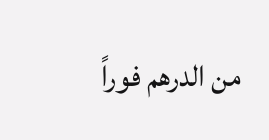من الدرهم فوراً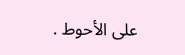على الأحوط .